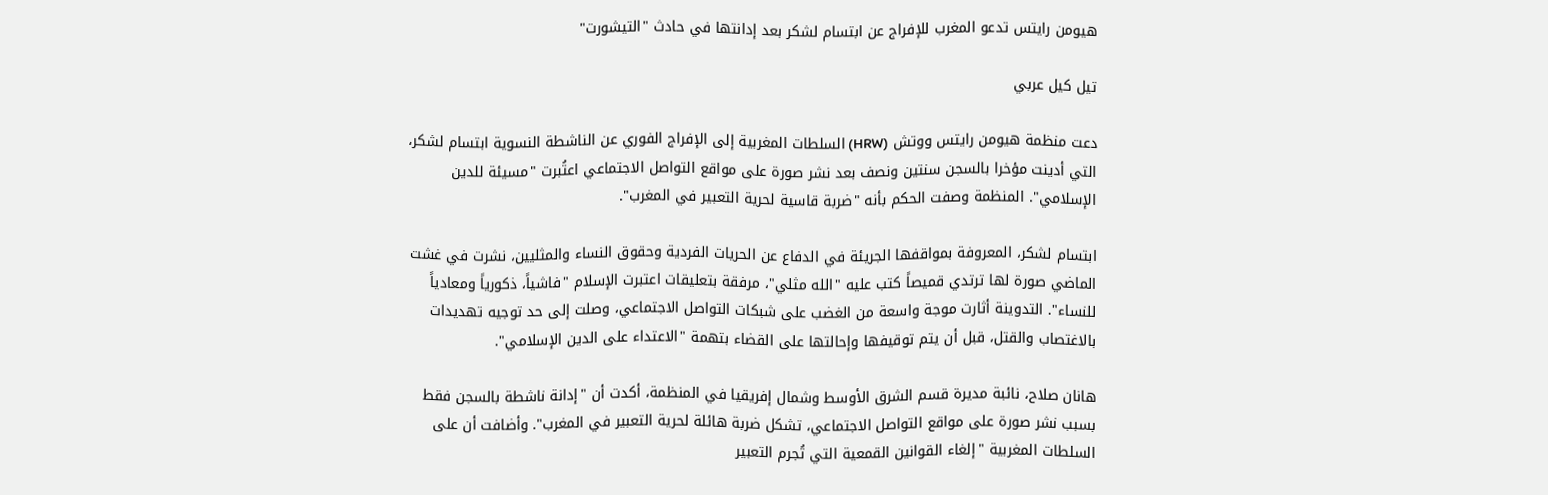هيومن رايتس تدعو المغرب للإفراج عن ابتسام لشكر بعد إدانتها في حادث "التيشورت"

تيل كيل عربي

دعت منظمة هيومن رايتس ووتش (HRW) السلطات المغربية إلى الإفراج الفوري عن الناشطة النسوية ابتسام لشكر، التي أدينت مؤخرا بالسجن سنتين ونصف بعد نشر صورة على مواقع التواصل الاجتماعي اعتُبرت "مسيئة للدين الإسلامي". المنظمة وصفت الحكم بأنه "ضربة قاسية لحرية التعبير في المغرب".

ابتسام لشكر، المعروفة بمواقفها الجريئة في الدفاع عن الحريات الفردية وحقوق النساء والمثليين، نشرت في غشت الماضي صورة لها ترتدي قميصاً كتب عليه "الله مثلي"، مرفقة بتعليقات اعتبرت الإسلام "فاشياً، ذكورياً ومعادياً للنساء". التدوينة أثارت موجة واسعة من الغضب على شبكات التواصل الاجتماعي، وصلت إلى حد توجيه تهديدات بالاغتصاب والقتل، قبل أن يتم توقيفها وإحالتها على القضاء بتهمة "الاعتداء على الدين الإسلامي".

هانان صلاح، نائبة مديرة قسم الشرق الأوسط وشمال إفريقيا في المنظمة، أكدت أن "إدانة ناشطة بالسجن فقط بسبب نشر صورة على مواقع التواصل الاجتماعي، تشكل ضربة هائلة لحرية التعبير في المغرب". وأضافت أن على السلطات المغربية "إلغاء القوانين القمعية التي تُجرم التعبير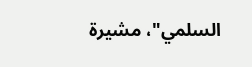السلمي"، مشيرة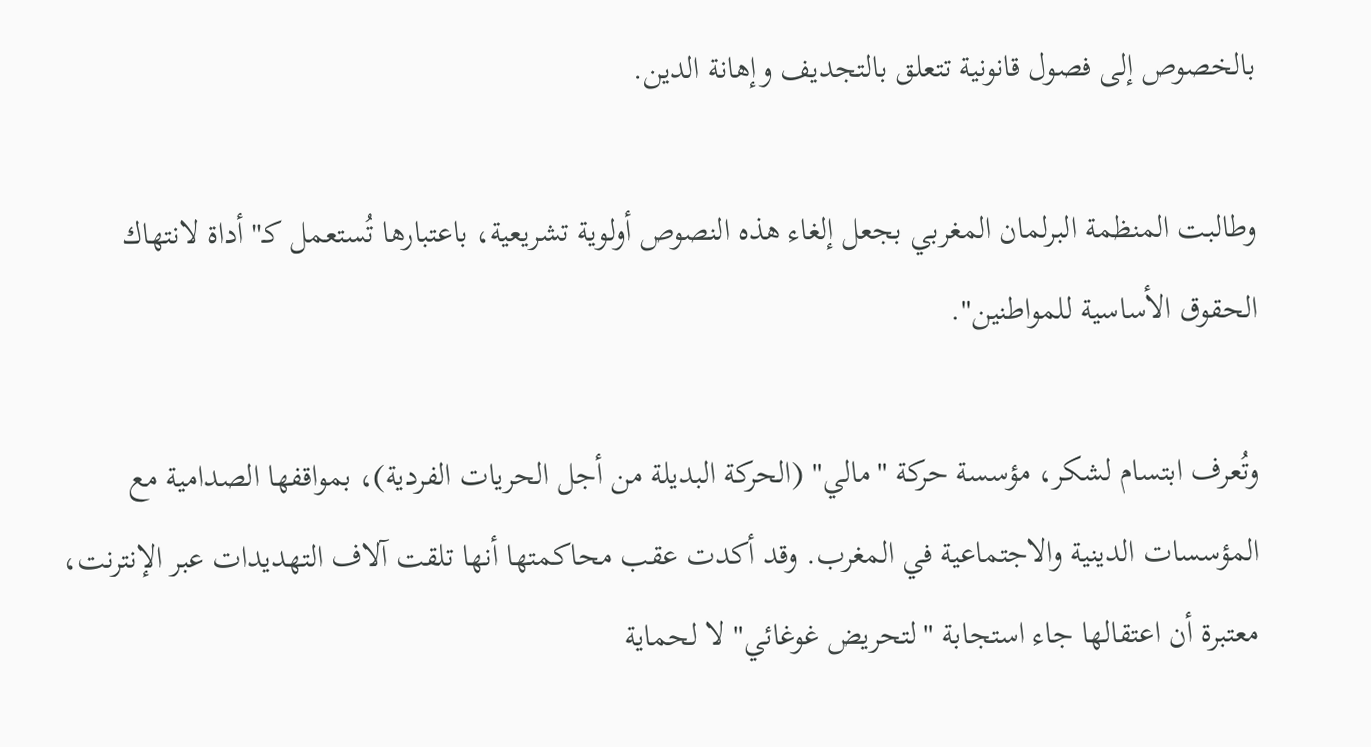بالخصوص إلى فصول قانونية تتعلق بالتجديف وإهانة الدين.

وطالبت المنظمة البرلمان المغربي بجعل إلغاء هذه النصوص أولوية تشريعية، باعتبارها تُستعمل كـ"أداة لانتهاك الحقوق الأساسية للمواطنين".

وتُعرف ابتسام لشكر، مؤسسة حركة "مالي" (الحركة البديلة من أجل الحريات الفردية)، بمواقفها الصدامية مع المؤسسات الدينية والاجتماعية في المغرب. وقد أكدت عقب محاكمتها أنها تلقت آلاف التهديدات عبر الإنترنت، معتبرة أن اعتقالها جاء استجابة "لتحريض غوغائي" لا لحماية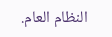النظام العام.